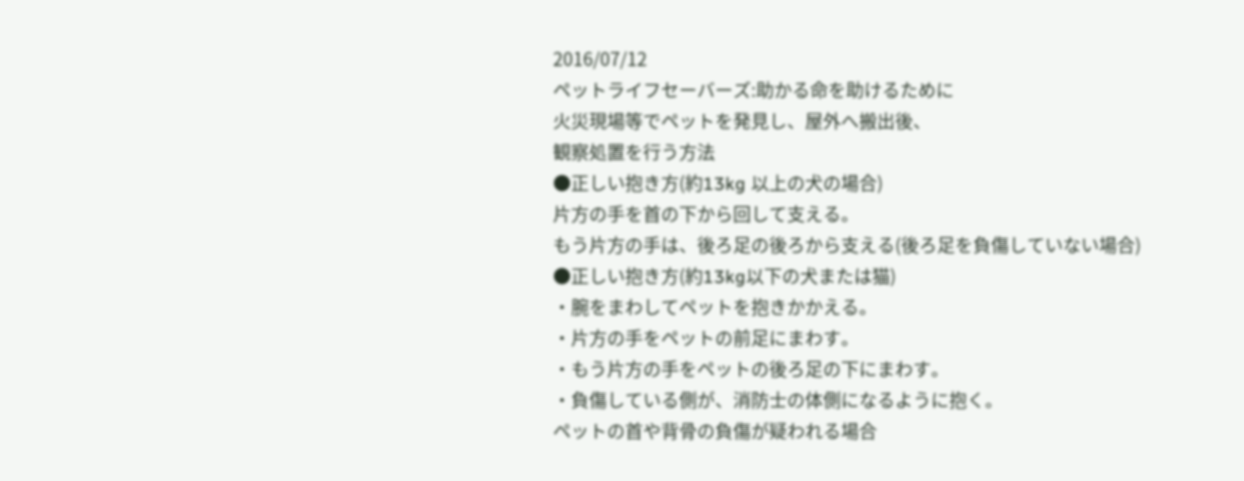2016/07/12
ペットライフセーバーズ:助かる命を助けるために
火災現場等でペットを発見し、屋外へ搬出後、
観察処置を行う方法
●正しい抱き方(約13kg 以上の犬の場合)
片方の手を首の下から回して支える。
もう片方の手は、後ろ足の後ろから支える(後ろ足を負傷していない場合)
●正しい抱き方(約13kg以下の犬または猫)
・腕をまわしてペットを抱きかかえる。
・片方の手をペットの前足にまわす。
・もう片方の手をペットの後ろ足の下にまわす。
・負傷している側が、消防士の体側になるように抱く。
ペットの首や背骨の負傷が疑われる場合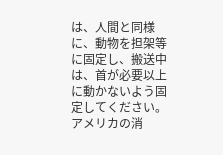は、人間と同様に、動物を担架等に固定し、搬送中は、首が必要以上に動かないよう固定してください。アメリカの消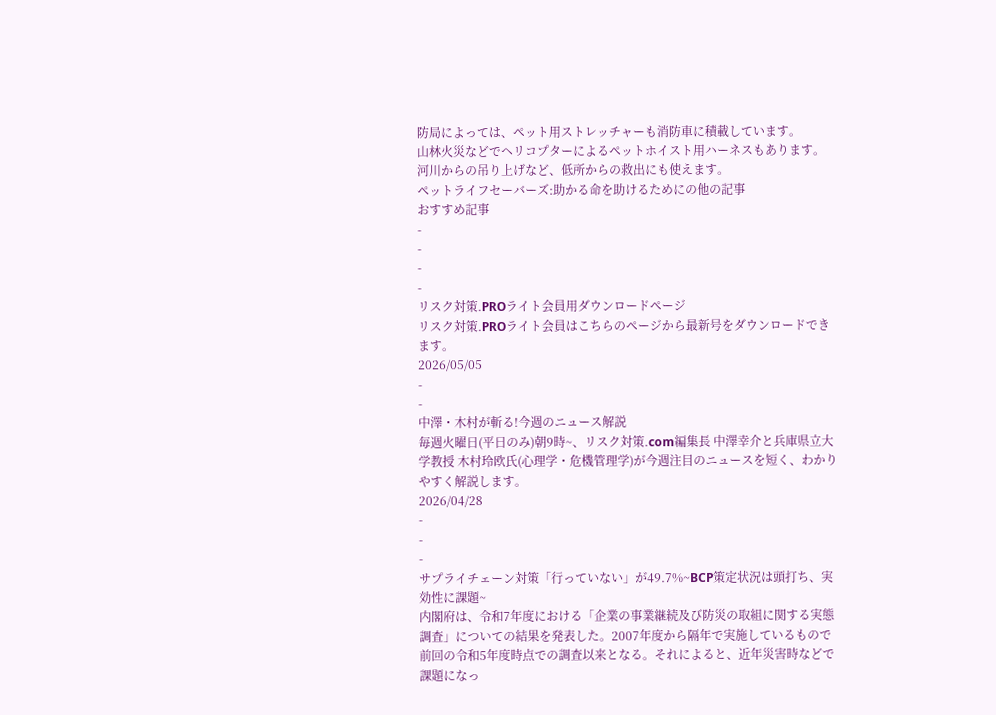防局によっては、ペット用ストレッチャーも消防車に積載しています。
山林火災などでヘリコプターによるペットホイスト用ハーネスもあります。
河川からの吊り上げなど、低所からの救出にも使えます。
ペットライフセーバーズ:助かる命を助けるためにの他の記事
おすすめ記事
-
-
-
-
リスク対策.PROライト会員用ダウンロードページ
リスク対策.PROライト会員はこちらのページから最新号をダウンロードできます。
2026/05/05
-
-
中澤・木村が斬る!今週のニュース解説
毎週火曜日(平日のみ)朝9時~、リスク対策.com編集長 中澤幸介と兵庫県立大学教授 木村玲欧氏(心理学・危機管理学)が今週注目のニュースを短く、わかりやすく解説します。
2026/04/28
-
-
-
サプライチェーン対策「行っていない」が49.7%~BCP策定状況は頭打ち、実効性に課題~
内閣府は、令和7年度における「企業の事業継続及び防災の取組に関する実態調査」についての結果を発表した。2007年度から隔年で実施しているもので前回の令和5年度時点での調査以来となる。それによると、近年災害時などで課題になっ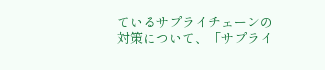ているサプライチェーンの対策について、「サプライ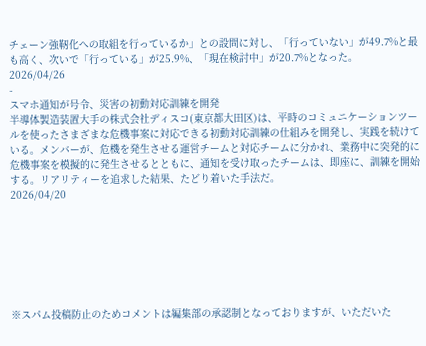チェーン強靭化への取組を行っているか」との設問に対し、「行っていない」が49.7%と最も高く、次いで「行っている」が25.9%、「現在検討中」が20.7%となった。
2026/04/26
-
スマホ通知が号令、災害の初動対応訓練を開発
半導体製造装置大手の株式会社ディスコ(東京都大田区)は、平時のコミュニケーションツールを使ったさまざまな危機事案に対応できる初動対応訓練の仕組みを開発し、実践を続けている。メンバーが、危機を発生させる運営チームと対応チームに分かれ、業務中に突発的に危機事案を模擬的に発生させるとともに、通知を受け取ったチームは、即座に、訓練を開始する。リアリティーを追求した結果、たどり着いた手法だ。
2026/04/20







※スパム投稿防止のためコメントは編集部の承認制となっておりますが、いただいた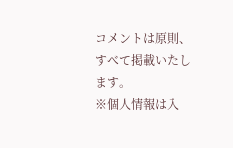コメントは原則、すべて掲載いたします。
※個人情報は入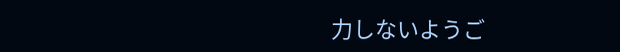力しないようご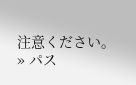注意ください。
» パス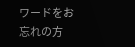ワードをお忘れの方